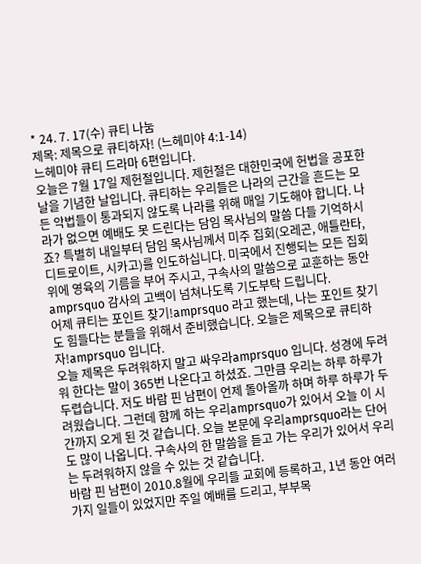* 24. 7. 17(수) 큐티 나눔
제목: 제목으로 큐티하자! (느헤미야 4:1-14)
느헤미야 큐티 드라마 6편입니다.
오늘은 7월 17일 제헌절입니다. 제헌절은 대한민국에 헌법을 공포한 날을 기념한 날입니다. 큐티하는 우리들은 나라의 근간을 흔드는 모든 악법들이 통과되지 않도록 나라를 위해 매일 기도해야 합니다. 나라가 없으면 예배도 못 드린다는 담임 목사님의 말씀 다들 기억하시죠? 특별히 내일부터 담임 목사님께서 미주 집회(오레곤, 애틀란타, 디트로이트, 시카고)를 인도하십니다. 미국에서 진행되는 모든 집회 위에 영육의 기름을 부어 주시고, 구속사의 말씀으로 교훈하는 동안amprsquo 감사의 고백이 넘쳐나도록 기도부탁 드립니다.
어제 큐티는 포인트 찾기!amprsquo 라고 했는데, 나는 포인트 찾기도 힘들다는 분들을 위해서 준비했습니다. 오늘은 제목으로 큐티하자!amprsquo 입니다.
오늘 제목은 두려워하지 말고 싸우라amprsquo 입니다. 성경에 두려워 한다는 말이 365번 나온다고 하셨죠. 그만큼 우리는 하루 하루가 두렵습니다. 저도 바람 핀 남편이 언제 돌아올까 하며 하루 하루가 두려웠습니다. 그런데 함께 하는 우리amprsquo가 있어서 오늘 이 시간까지 오게 된 것 같습니다. 오늘 본문에 우리amprsquo라는 단어도 많이 나옵니다. 구속사의 한 말씀을 듣고 가는 우리가 있어서 우리는 두려워하지 않을 수 있는 것 같습니다.
바람 핀 남편이 2010.8월에 우리들 교회에 등록하고, 1년 동안 여러 가지 일들이 있었지만 주일 예배를 드리고, 부부목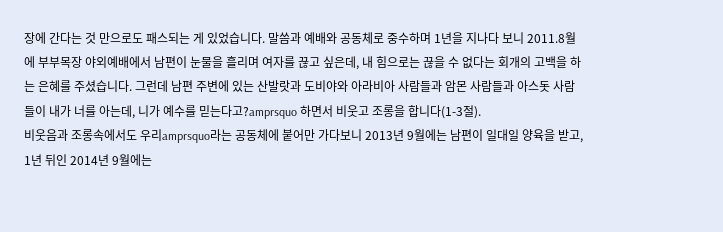장에 간다는 것 만으로도 패스되는 게 있었습니다. 말씀과 예배와 공동체로 중수하며 1년을 지나다 보니 2011.8월에 부부목장 야외예배에서 남편이 눈물을 흘리며 여자를 끊고 싶은데, 내 힘으로는 끊을 수 없다는 회개의 고백을 하는 은혜를 주셨습니다. 그런데 남편 주변에 있는 산발랏과 도비야와 아라비아 사람들과 암몬 사람들과 아스돗 사람들이 내가 너를 아는데, 니가 예수를 믿는다고?amprsquo 하면서 비웃고 조롱을 합니다(1-3절).
비웃음과 조롱속에서도 우리amprsquo라는 공동체에 붙어만 가다보니 2013년 9월에는 남편이 일대일 양육을 받고, 1년 뒤인 2014년 9월에는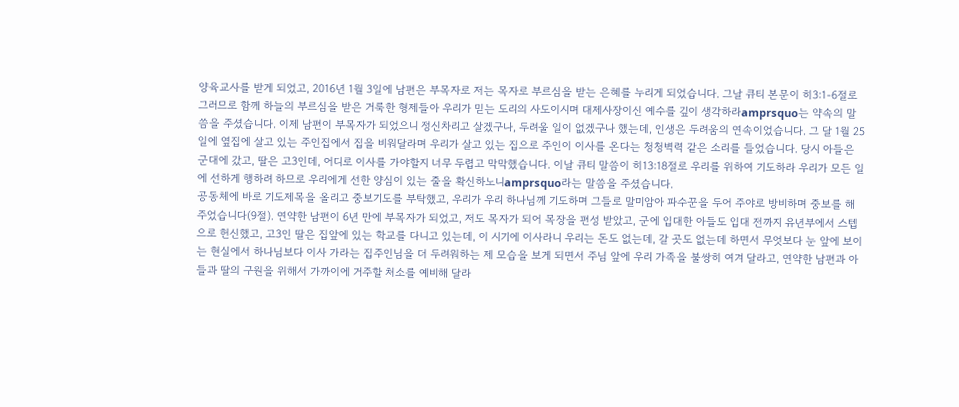양육교사를 받게 되었고, 2016년 1월 3일에 남편은 부목자로 저는 목자로 부르심을 받는 은혜를 누리게 되었습니다. 그날 큐티 본문이 히3:1-6절로 그러므로 함께 하늘의 부르심을 받은 거룩한 형제들아 우리가 믿는 도리의 사도이시며 대제사장이신 예수를 깊이 생각하라amprsquo는 약속의 말씀을 주셨습니다. 이제 남편이 부목자가 되었으니 정신차리고 살겠구나, 두려울 일이 없겠구나 했는데, 인생은 두려움의 연속이었습니다. 그 달 1월 25일에 옆집에 살고 있는 주인집에서 집을 비워달라며 우리가 살고 있는 집으로 주인이 이사를 온다는 청청벽력 같은 소리를 들었습니다. 당시 아들은 군대에 갔고, 딸은 고3인데, 어디로 이사를 가야할지 너무 두렵고 막막했습니다. 이날 큐티 말씀이 히13:18절로 우리를 위하여 기도하라 우리가 모든 일에 선하게 행하려 하므로 우리에게 선한 양심이 있는 줄을 확신하노니amprsquo라는 말씀을 주셨습니다.
공동체에 바로 기도제목을 올리고 중보기도를 부탁했고, 우리가 우리 하나님께 기도하며 그들로 말미암아 파수꾼을 두어 주야로 방비하며 중보를 해주었습니다(9절). 연약한 남편이 6년 만에 부목자가 되었고, 저도 목자가 되어 목장을 편성 받았고, 군에 입대한 아들도 입대 전까지 유년부에서 스텝으로 헌신했고, 고3인 딸은 집앞에 있는 학교를 다니고 있는데, 이 시기에 이사라니 우리는 돈도 없는데, 갈 곳도 없는데 하면서 무엇보다 눈 앞에 보이는 현실에서 하나님보다 이사 가라는 집주인님을 더 두려워하는 제 모습을 보게 되면서 주님 앞에 우리 가족을 불쌍히 여겨 달라고, 연약한 남편과 아들과 딸의 구원을 위해서 가까이에 거주할 처소를 예비해 달라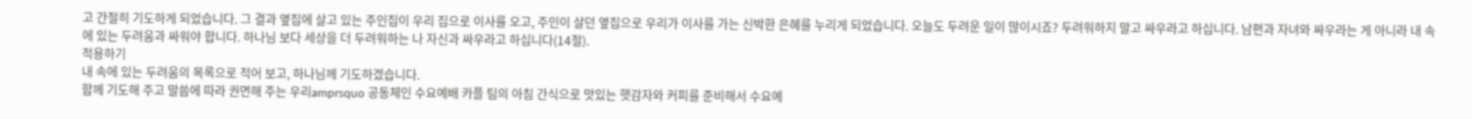고 간절히 기도하게 되었습니다. 그 결과 옆집에 살고 있는 주인집이 우리 집으로 이사를 오고, 주인이 살던 옆집으로 우리가 이사를 가는 신박한 은혜를 누리게 되었습니다. 오늘도 두려운 일이 많이시죠? 두려워하지 말고 싸우라고 하십니다. 남편과 자녀와 싸우라는 게 아니라 내 속에 있는 두려움과 싸워야 합니다. 하나님 보다 세상을 더 두려워하는 나 자신과 싸우라고 하십니다(14절).
적용하기
내 속에 있는 두려움의 목록으로 적어 보고, 하나님께 기도하겠습니다.
함께 기도해 주고 말씀에 따라 권면해 주는 우리amprsquo 공동체인 수요예배 카플 팀의 아침 간식으로 맛있는 햇감자와 커피를 준비해서 수요예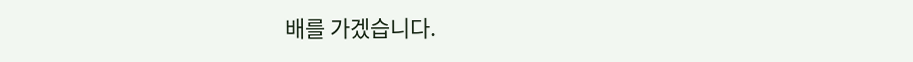배를 가겠습니다.